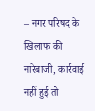– नगर परिषद के खिलाफ की नारेबाजी, कार्रवाई नहीं हुई तो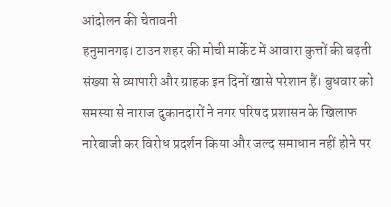आंदोलन की चेतावनी
हनुमानगढ़। टाउन शहर की मोची मार्केट में आवारा कुत्तों की बढ़ती संख्या से व्यापारी और ग्राहक इन दिनों खासे परेशान हैं। बुधवार को समस्या से नाराज दुकानदारों ने नगर परिषद प्रशासन के खिलाफ नारेबाजी कर विरोध प्रदर्शन किया और जल्द समाधान नहीं होने पर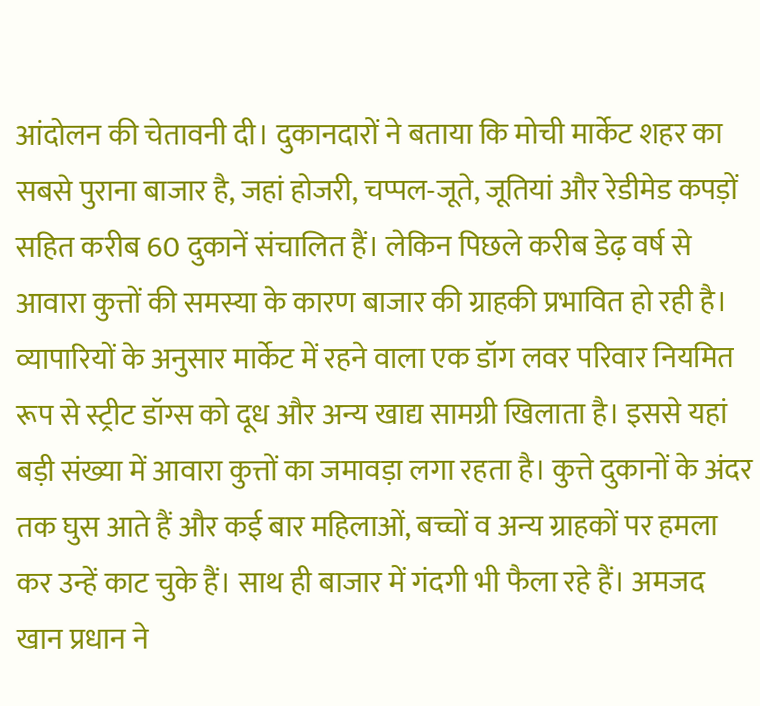आंदोलन की चेतावनी दी। दुकानदारों ने बताया कि मोची मार्केट शहर का सबसे पुराना बाजार है, जहां होजरी, चप्पल-जूते, जूतियां और रेडीमेड कपड़ों सहित करीब 60 दुकानें संचालित हैं। लेकिन पिछले करीब डेढ़ वर्ष से आवारा कुत्तों की समस्या के कारण बाजार की ग्राहकी प्रभावित हो रही है। व्यापारियों के अनुसार मार्केट में रहने वाला एक डॉग लवर परिवार नियमित रूप से स्ट्रीट डॉग्स को दूध और अन्य खाद्य सामग्री खिलाता है। इससे यहां बड़ी संख्या में आवारा कुत्तों का जमावड़ा लगा रहता है। कुत्ते दुकानों के अंदर तक घुस आते हैं और कई बार महिलाओं, बच्चों व अन्य ग्राहकों पर हमला कर उन्हें काट चुके हैं। साथ ही बाजार में गंदगी भी फैला रहे हैं। अमजद खान प्रधान ने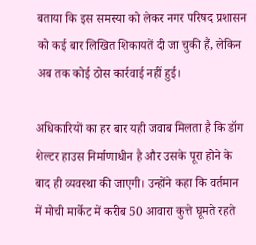बताया कि इस समस्या को लेकर नगर परिषद प्रशासन को कई बार लिखित शिकायतें दी जा चुकी हैं, लेकिन अब तक कोई ठोस कार्रवाई नहीं हुई।

अधिकारियों का हर बार यही जवाब मिलता है कि डॉग शेल्टर हाउस निर्माणाधीन है और उसके पूरा होने के बाद ही व्यवस्था की जाएगी। उन्होंने कहा कि वर्तमान में मोची मार्केट में करीब 50 आवारा कुत्ते घूमते रहते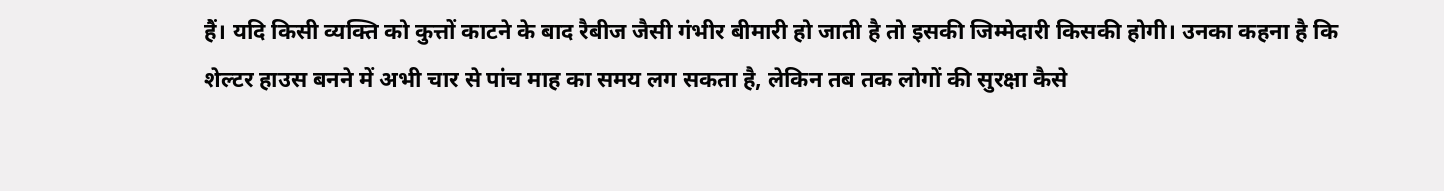हैं। यदि किसी व्यक्ति को कुत्तों काटने के बाद रैबीज जैसी गंभीर बीमारी हो जाती है तो इसकी जिम्मेदारी किसकी होगी। उनका कहना है कि शेल्टर हाउस बनने में अभी चार से पांच माह का समय लग सकता है, लेकिन तब तक लोगों की सुरक्षा कैसे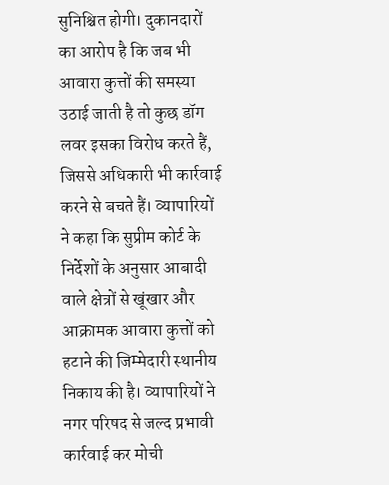सुनिश्चित होगी। दुकानदारों का आरोप है कि जब भी आवारा कुत्तों की समस्या उठाई जाती है तो कुछ डॉग लवर इसका विरोध करते हैं, जिससे अधिकारी भी कार्रवाई करने से बचते हैं। व्यापारियों ने कहा कि सुप्रीम कोर्ट के निर्देशों के अनुसार आबादी वाले क्षेत्रों से खूंखार और आक्रामक आवारा कुत्तों को हटाने की जिम्मेदारी स्थानीय निकाय की है। व्यापारियों ने नगर परिषद से जल्द प्रभावी कार्रवाई कर मोची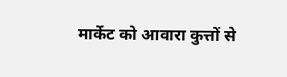मार्केट को आवारा कुत्तों से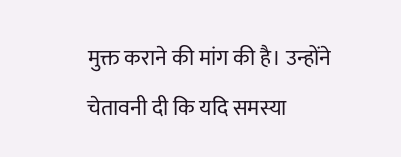मुक्त कराने की मांग की है। उन्होंने चेतावनी दी कि यदि समस्या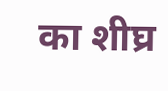का शीघ्र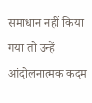समाधान नहीं किया गया तो उन्हें आंदोलनात्मक कदम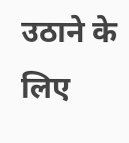उठाने के लिए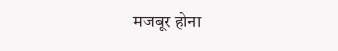मजबूर होना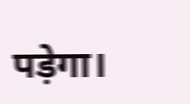पड़ेगा।